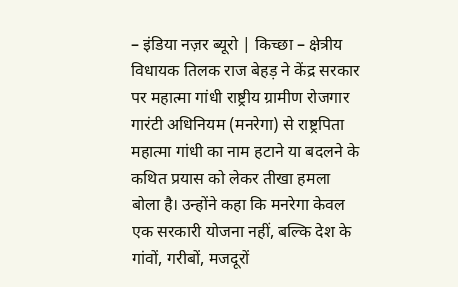– इंडिया नज़र ब्यूरो | किच्छा – क्षेत्रीय विधायक तिलक राज बेहड़ ने केंद्र सरकार पर महात्मा गांधी राष्ट्रीय ग्रामीण रोजगार गारंटी अधिनियम (मनरेगा) से राष्ट्रपिता महात्मा गांधी का नाम हटाने या बदलने के कथित प्रयास को लेकर तीखा हमला बोला है। उन्होंने कहा कि मनरेगा केवल एक सरकारी योजना नहीं, बल्कि देश के गांवों, गरीबों, मजदूरों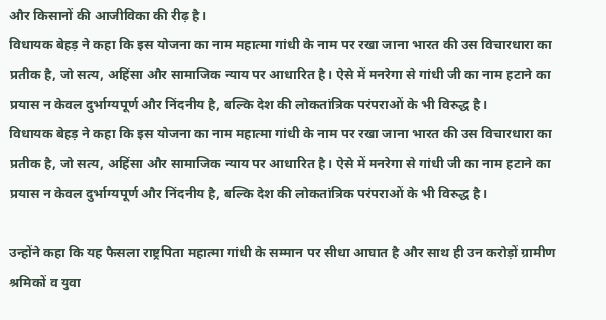और किसानों की आजीविका की रीढ़ है।
विधायक बेहड़ ने कहा कि इस योजना का नाम महात्मा गांधी के नाम पर रखा जाना भारत की उस विचारधारा का प्रतीक है, जो सत्य, अहिंसा और सामाजिक न्याय पर आधारित है। ऐसे में मनरेगा से गांधी जी का नाम हटाने का प्रयास न केवल दुर्भाग्यपूर्ण और निंदनीय है, बल्कि देश की लोकतांत्रिक परंपराओं के भी विरुद्ध है।
विधायक बेहड़ ने कहा कि इस योजना का नाम महात्मा गांधी के नाम पर रखा जाना भारत की उस विचारधारा का प्रतीक है, जो सत्य, अहिंसा और सामाजिक न्याय पर आधारित है। ऐसे में मनरेगा से गांधी जी का नाम हटाने का प्रयास न केवल दुर्भाग्यपूर्ण और निंदनीय है, बल्कि देश की लोकतांत्रिक परंपराओं के भी विरुद्ध है।

उन्होंने कहा कि यह फैसला राष्ट्रपिता महात्मा गांधी के सम्मान पर सीधा आघात है और साथ ही उन करोड़ों ग्रामीण श्रमिकों व युवा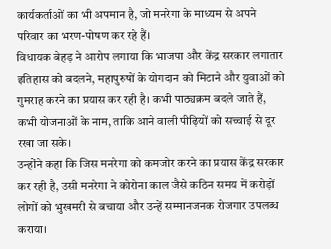कार्यकर्ताओं का भी अपमान है, जो मनरेगा के माध्यम से अपने परिवार का भरण-पोषण कर रहे हैं।
विधायक बेहड़ ने आरोप लगाया कि भाजपा और केंद्र सरकार लगातार इतिहास को बदलने, महापुरुषों के योगदान को मिटाने और युवाओं को गुमराह करने का प्रयास कर रही है। कभी पाठ्यक्रम बदले जाते हैं, कभी योजनाओं के नाम, ताकि आने वाली पीढ़ियों को सच्चाई से दूर रखा जा सके।
उन्होंने कहा कि जिस मनरेगा को कमजोर करने का प्रयास केंद्र सरकार कर रही है, उसी मनरेगा ने कोरोना काल जैसे कठिन समय में करोड़ों लोगों को भुखमरी से बचाया और उन्हें सम्मानजनक रोजगार उपलब्ध कराया।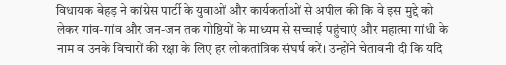विधायक बेहड़ ने कांग्रेस पार्टी के युवाओं और कार्यकर्ताओं से अपील की कि वे इस मुद्दे को लेकर गांव-गांव और जन-जन तक गोष्ठियों के माध्यम से सच्चाई पहुंचाएं और महात्मा गांधी के नाम व उनके विचारों की रक्षा के लिए हर लोकतांत्रिक संघर्ष करें। उन्होंने चेतावनी दी कि यदि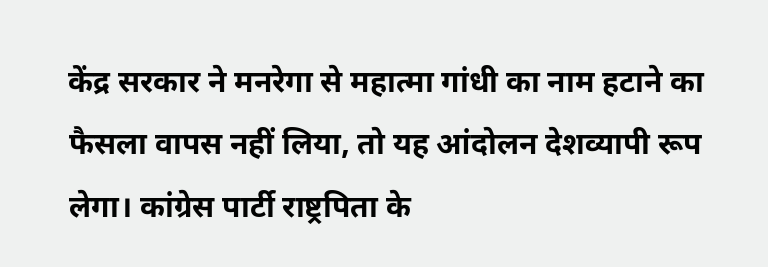केंद्र सरकार ने मनरेगा से महात्मा गांधी का नाम हटाने का फैसला वापस नहीं लिया, तो यह आंदोलन देशव्यापी रूप लेगा। कांग्रेस पार्टी राष्ट्रपिता के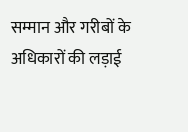सम्मान और गरीबों के अधिकारों की लड़ाई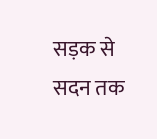सड़क से सदन तक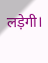लड़ेगी।